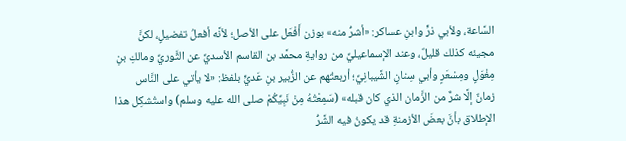السَّاعة، ولأبي ذرٍّ وابنِ عساكر: «أشرُّ منه» بوزن أَفْعَل على الأصل؛ لأنَّه أفعلُ تفضيلٍ، لكنَّ مجيئه كذلك قليلٌ، وعند الإسماعيليِّ من روايةِ محمَّد بن القاسم الأسديِّ عن الثَّوريِّ ومالكِ بنِ مِغْوَلٍ ومِسْعَرٍ وأبي سِنانٍ الشَّيبانِيِّ؛ أربعتُهم عن الزُّبير بنِ عَديٍّ بلفظ: «لا يأتي على النَّاس زمانٌ إلَّا شرٌّ من الزَّمان الذي كان قبله» (سَمِعْتُهُ مِنْ نَبِيِّكُمْ صلى الله عليه وسلم) واستُشكِل هذا الإطلاق بأنَّ بعضَ الأزمنةِ قد يكونُ فيه الشَّرُّ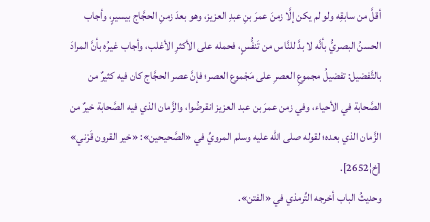أقلَّ من سابقِه ولو لم يكن إلَّا زمنَ عمرَ بنِ عبدِ العزيز، وهو بعدَ زمنِ الحجَّاج بيسيرٍ، وأجاب الحسنُ البصريُّ بأنَّه لا بدَّ للنَّاس من تَنفُّسٍ، فحمله على الأكثرِ الأغلب، وأجاب غيرُه بأنَّ المرادَ بالتَّفضيل: تفضيلُ مجموعِ العصرِ على مَجْموع العصر؛ فإنَّ عصر الحجَّاج كان فيه كثيرٌ من الصَّحابة في الأحياء، وفي زمن عمرَ بن عبد العزيز انقرضُوا، والزَّمان الذي فيه الصَّحابة خيرٌ من الزَّمان الذي بعده؛ لقوله صلى الله عليه وسلم المرويِّ في «الصَّحيحين»: «خير القرون قَرْني» [خ¦2652].
وحديثُ الباب أخرجه التِّرمذي في «الفتن».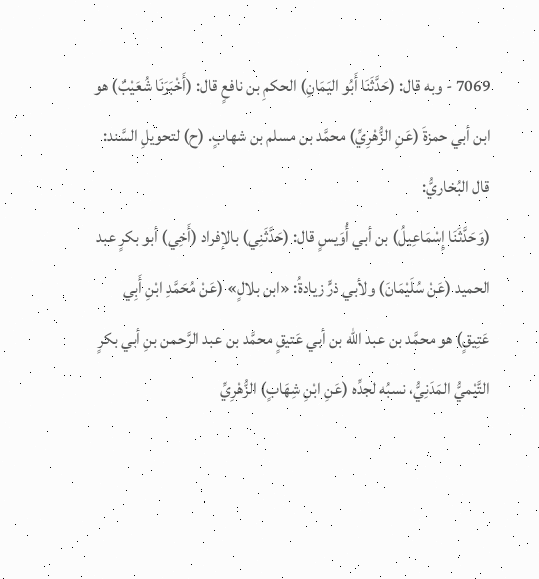7069 - وبه قال: (حَدَّثَنَا أَبُو اليَمَانِ) الحكمِ بن نافعٍ قال: (أَخْبَرَنَا شُعَيْبٌ) هو ابن أبي حمزةَ (عَنِ الزُّهْرِيِّ) محمَّد بن مسلم بن شهابٍ. (ح) لتحويلِ السَّند: قال البُخاريُّ:
(وَحَدَّثَنَا إِسْمَاعِيلُ) بن أبي أُوَيسٍ قال: (حَدَّثَنِي) بالإفراد (أَخِي) أبو بكرٍ عبد الحميد (عَنْ سُلَيْمَانَ) ولأبي ذرٍّ زيادةُ: «ابن بلالٍ» (عَنْ مُحَمَّدِ ابْنِ أَبِي عَتِيقٍ) هو محمَّد بن عبد الله بن أبي عَتيقٍ محمَّد بن عبد الرَّحمن بنِ أبي بكرٍ التَّيْميُّ المَدَنِيُّ، نسبُه لجدِّه (عَنِ ابْنِ شِهَابٍ) الزُّهْرِيِّ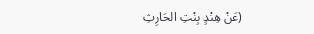(عَنْ هِنْدٍ بِنْتِ الحَارِثِ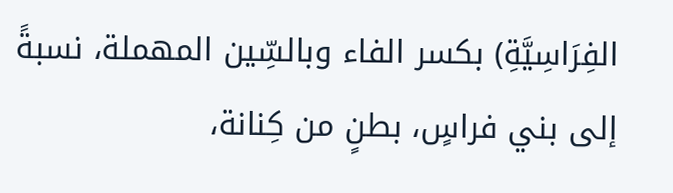الفِرَاسِيَّةِ) بكسر الفاء وبالسِّين المهملة، نسبةً إلى بني فراسٍ، بطنٍ من كِنانة،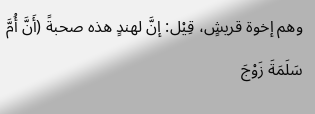وهم إخوة قريشٍ، قِيْل: إنَّ لهندٍ هذه صحبةً (أَنَّ أُمَّ سَلَمَةَ زَوْجَ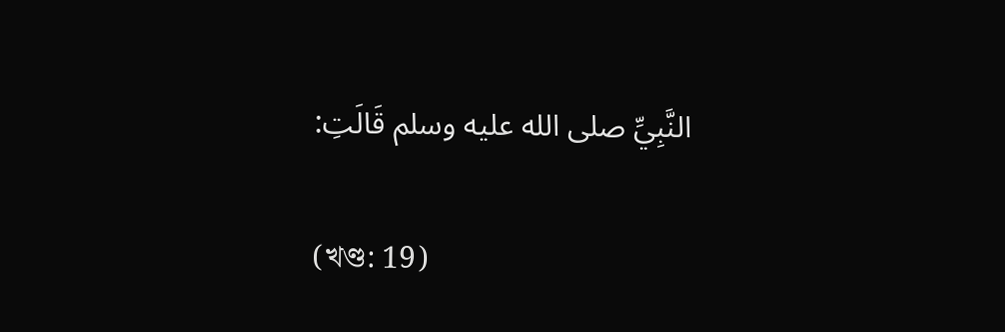النَّبِيِّ صلى الله عليه وسلم قَالَتِ:

(খণ্ড: 19)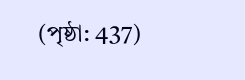(পৃষ্ঠা: 437)